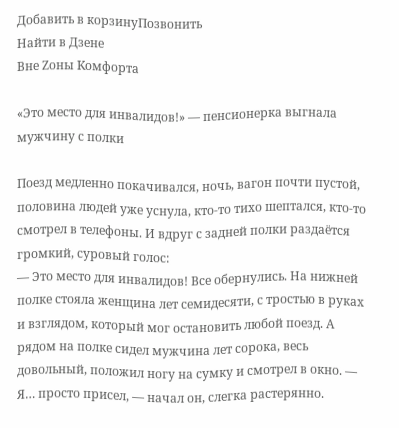Добавить в корзинуПозвонить
Найти в Дзене
Вне Zоны Kомфорта

«Это место для инвалидов!» — пенсионерка выгнала мужчину с полки

Поезд медленно покачивался, ночь, вагон почти пустой, половина людей уже уснула, кто-то тихо шептался, кто-то смотрел в телефоны. И вдруг с задней полки раздаётся громкий, суровый голос:
— Это место для инвалидов! Все обернулись. На нижней полке стояла женщина лет семидесяти, с тростью в руках и взглядом, который мог остановить любой поезд. А рядом на полке сидел мужчина лет сорока, весь довольный, положил ногу на сумку и смотрел в окно. — Я… просто присел, — начал он, слегка растерянно.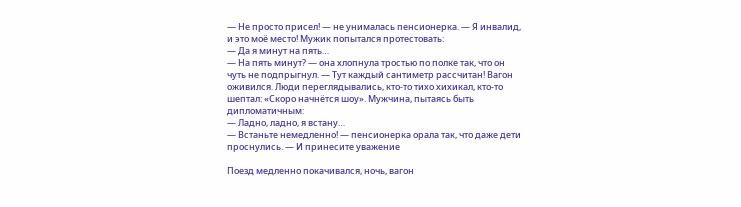— Не просто присел! — не унималась пенсионерка. — Я инвалид, и это моё место! Мужик попытался протестовать:
— Да я минут на пять…
— На пять минут? — она хлопнула тростью по полке так, что он чуть не подпрыгнул. — Тут каждый сантиметр рассчитан! Вагон оживился. Люди переглядывались, кто-то тихо хихикал, кто-то шептал: «Скоро начнётся шоу». Мужчина, пытаясь быть дипломатичным:
— Ладно, ладно, я встану…
— Встаньте немедленно! — пенсионерка орала так, что даже дети проснулись. — И принесите уважение

Поезд медленно покачивался, ночь, вагон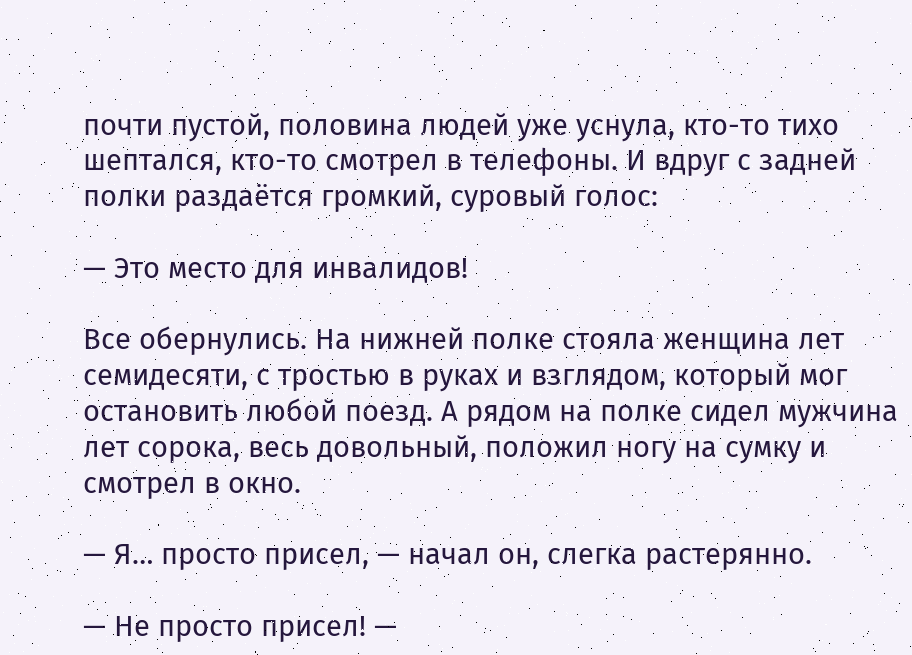почти пустой, половина людей уже уснула, кто-то тихо шептался, кто-то смотрел в телефоны. И вдруг с задней полки раздаётся громкий, суровый голос:

— Это место для инвалидов!

Все обернулись. На нижней полке стояла женщина лет семидесяти, с тростью в руках и взглядом, который мог остановить любой поезд. А рядом на полке сидел мужчина лет сорока, весь довольный, положил ногу на сумку и смотрел в окно.

— Я… просто присел, — начал он, слегка растерянно.

— Не просто присел! —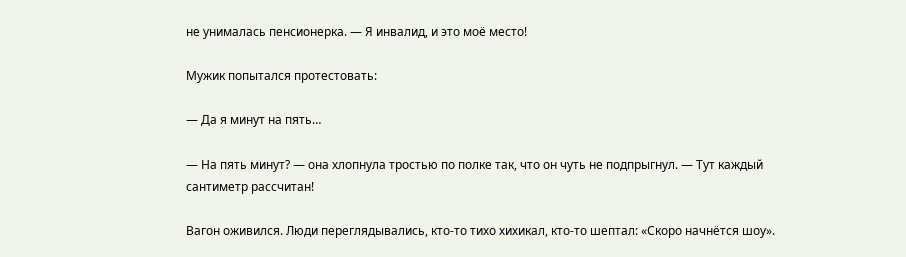не унималась пенсионерка. — Я инвалид, и это моё место!

Мужик попытался протестовать:

— Да я минут на пять…

— На пять минут? — она хлопнула тростью по полке так, что он чуть не подпрыгнул. — Тут каждый сантиметр рассчитан!

Вагон оживился. Люди переглядывались, кто-то тихо хихикал, кто-то шептал: «Скоро начнётся шоу».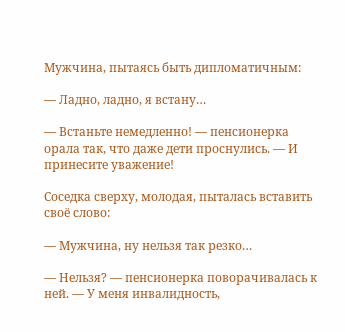Мужчина, пытаясь быть дипломатичным:

— Ладно, ладно, я встану…

— Встаньте немедленно! — пенсионерка орала так, что даже дети проснулись. — И принесите уважение!

Соседка сверху, молодая, пыталась вставить своё слово:

— Мужчина, ну нельзя так резко…

— Нельзя? — пенсионерка поворачивалась к ней. — У меня инвалидность,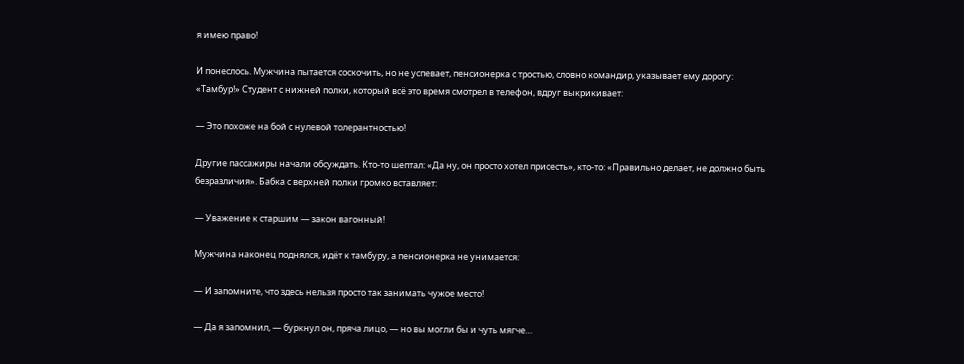я имею право!

И понеслось. Мужчина пытается соскочить, но не успевает, пенсионерка с тростью, словно командир, указывает ему дорогу: «Тамбур!» Студент с нижней полки, который всё это время смотрел в телефон, вдруг выкрикивает:

— Это похоже на бой с нулевой толерантностью!

Другие пассажиры начали обсуждать. Кто-то шептал: «Да ну, он просто хотел присесть», кто-то: «Правильно делает, не должно быть безразличия». Бабка с верхней полки громко вставляет:

— Уважение к старшим — закон вагонный!

Мужчина наконец поднялся, идёт к тамбуру, а пенсионерка не унимается:

— И запомните, что здесь нельзя просто так занимать чужое место!

— Да я запомнил, — буркнул он, пряча лицо, — но вы могли бы и чуть мягче…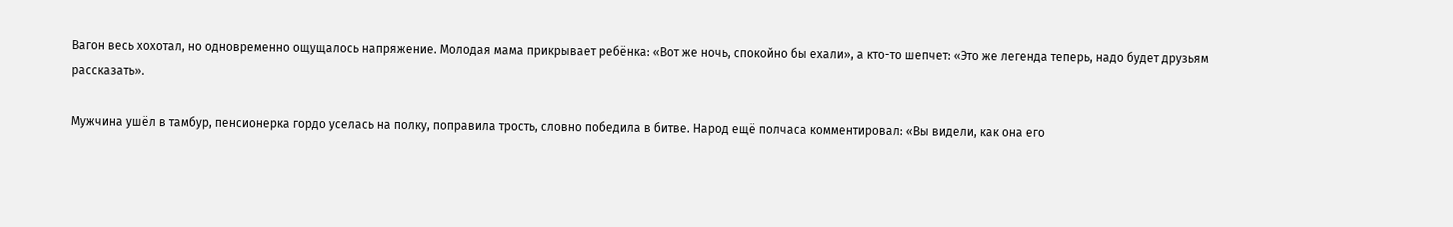Вагон весь хохотал, но одновременно ощущалось напряжение. Молодая мама прикрывает ребёнка: «Вот же ночь, спокойно бы ехали», а кто-то шепчет: «Это же легенда теперь, надо будет друзьям рассказать».

Мужчина ушёл в тамбур, пенсионерка гордо уселась на полку, поправила трость, словно победила в битве. Народ ещё полчаса комментировал: «Вы видели, как она его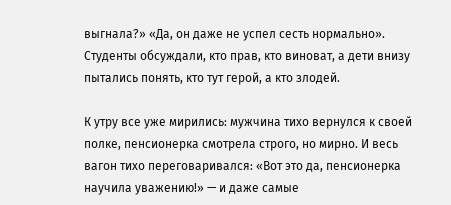выгнала?» «Да, он даже не успел сесть нормально». Студенты обсуждали, кто прав, кто виноват, а дети внизу пытались понять, кто тут герой, а кто злодей.

К утру все уже мирились: мужчина тихо вернулся к своей полке, пенсионерка смотрела строго, но мирно. И весь вагон тихо переговаривался: «Вот это да, пенсионерка научила уважению!» — и даже самые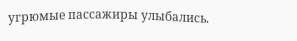угрюмые пассажиры улыбались.